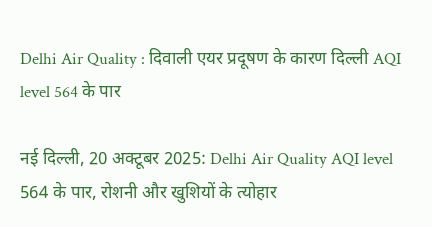Delhi Air Quality : दिवाली एयर प्रदूषण के कारण दिल्ली AQI level 564 के पार

नई दिल्ली, 20 अक्टूबर 2025: Delhi Air Quality AQI level 564 के पार, रोशनी और खुशियों के त्योहार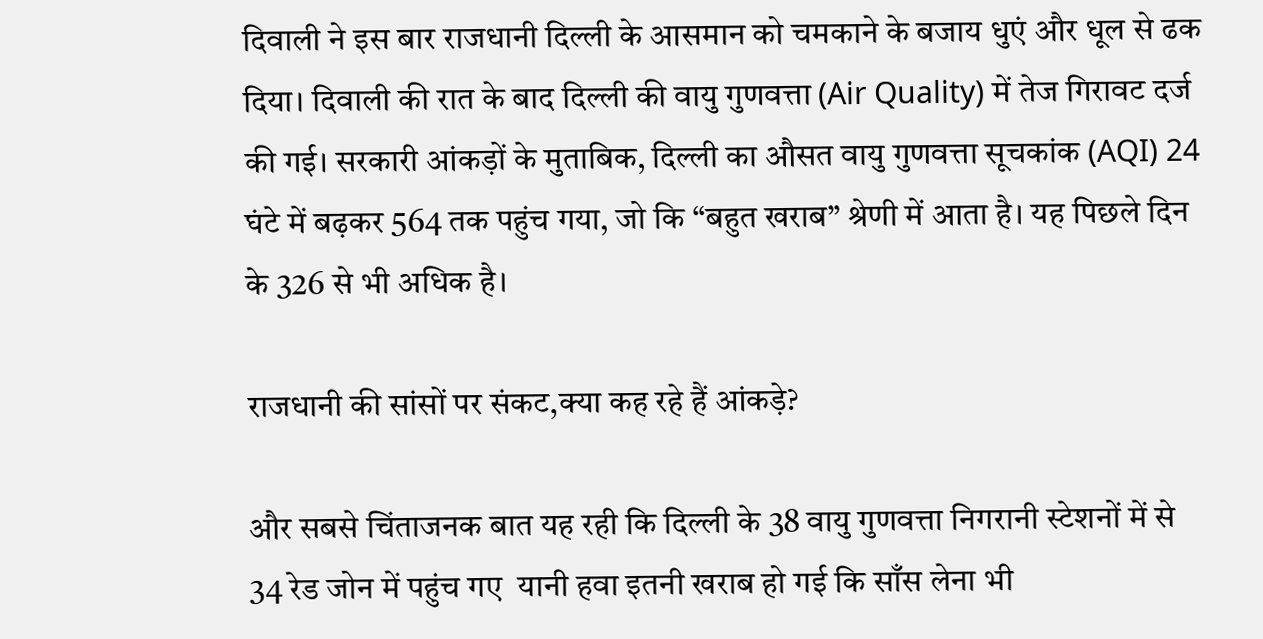दिवाली ने इस बार राजधानी दिल्ली के आसमान को चमकाने के बजाय धुएं और धूल से ढक दिया। दिवाली की रात के बाद दिल्ली की वायु गुणवत्ता (Air Quality) में तेज गिरावट दर्ज की गई। सरकारी आंकड़ों के मुताबिक, दिल्ली का औसत वायु गुणवत्ता सूचकांक (AQI) 24 घंटे में बढ़कर 564 तक पहुंच गया, जो कि “बहुत खराब” श्रेणी में आता है। यह पिछले दिन के 326 से भी अधिक है।

राजधानी की सांसों पर संकट,क्या कह रहे हैं आंकड़े?

और सबसे चिंताजनक बात यह रही कि दिल्ली के 38 वायु गुणवत्ता निगरानी स्टेशनों में से 34 रेड जोन में पहुंच गए  यानी हवा इतनी खराब हो गई कि साँस लेना भी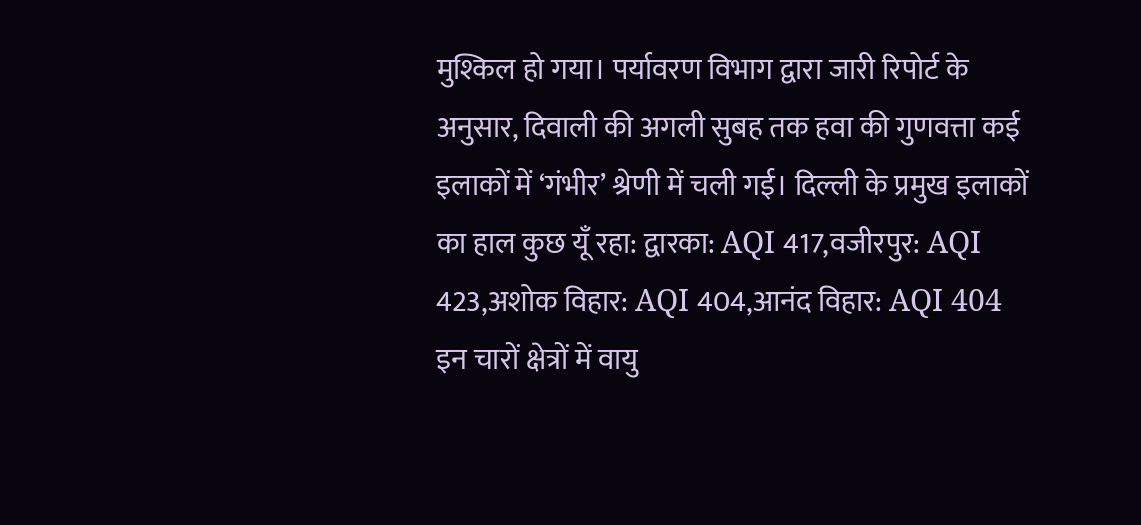मुश्किल हो गया। पर्यावरण विभाग द्वारा जारी रिपोर्ट के अनुसार, दिवाली की अगली सुबह तक हवा की गुणवत्ता कई इलाकों में ‘गंभीर’ श्रेणी में चली गई। दिल्ली के प्रमुख इलाकों का हाल कुछ यूँ रहा: द्वारका: AQI 417,वजीरपुर: AQI 423,अशोक विहार: AQI 404,आनंद विहार: AQI 404 इन चारों क्षेत्रों में वायु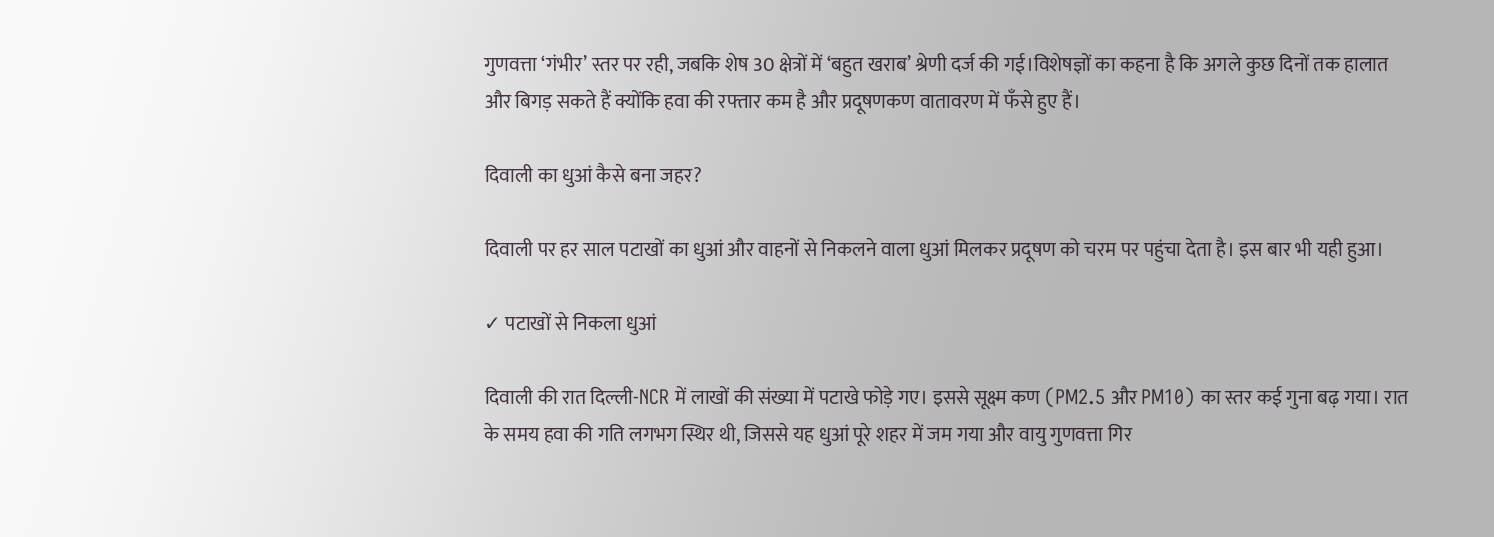गुणवत्ता ‘गंभीर’ स्तर पर रही, जबकि शेष 30 क्षेत्रों में ‘बहुत खराब’ श्रेणी दर्ज की गई।विशेषज्ञों का कहना है कि अगले कुछ दिनों तक हालात और बिगड़ सकते हैं क्योंकि हवा की रफ्तार कम है और प्रदूषणकण वातावरण में फँसे हुए हैं।

दिवाली का धुआं कैसे बना जहर?

दिवाली पर हर साल पटाखों का धुआं और वाहनों से निकलने वाला धुआं मिलकर प्रदूषण को चरम पर पहुंचा देता है। इस बार भी यही हुआ।

✓ पटाखों से निकला धुआं

दिवाली की रात दिल्ली-NCR में लाखों की संख्या में पटाखे फोड़े गए। इससे सूक्ष्म कण (PM2.5 और PM10) का स्तर कई गुना बढ़ गया। रात के समय हवा की गति लगभग स्थिर थी, जिससे यह धुआं पूरे शहर में जम गया और वायु गुणवत्ता गिर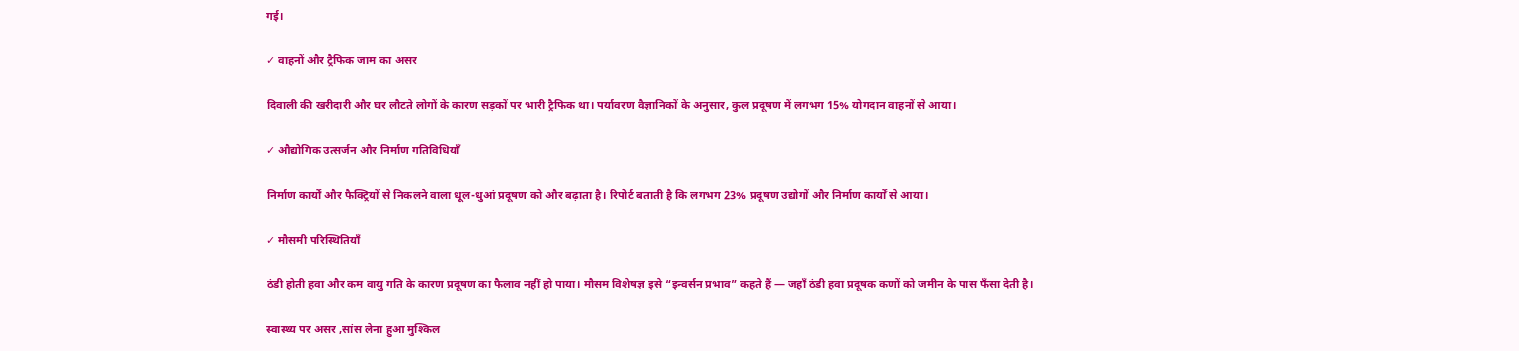गई।

✓ वाहनों और ट्रैफिक जाम का असर

दिवाली की खरीदारी और घर लौटते लोगों के कारण सड़कों पर भारी ट्रैफिक था। पर्यावरण वैज्ञानिकों के अनुसार, कुल प्रदूषण में लगभग 15% योगदान वाहनों से आया।

✓ औद्योगिक उत्सर्जन और निर्माण गतिविधियाँ

निर्माण कार्यों और फैक्ट्रियों से निकलने वाला धूल-धुआं प्रदूषण को और बढ़ाता है। रिपोर्ट बताती है कि लगभग 23% प्रदूषण उद्योगों और निर्माण कार्यों से आया।

✓ मौसमी परिस्थितियाँ

ठंडी होती हवा और कम वायु गति के कारण प्रदूषण का फैलाव नहीं हो पाया। मौसम विशेषज्ञ इसे “इन्वर्सन प्रभाव” कहते हैं — जहाँ ठंडी हवा प्रदूषक कणों को जमीन के पास फँसा देती है।

स्वास्थ्य पर असर ,सांस लेना हुआ मुश्किल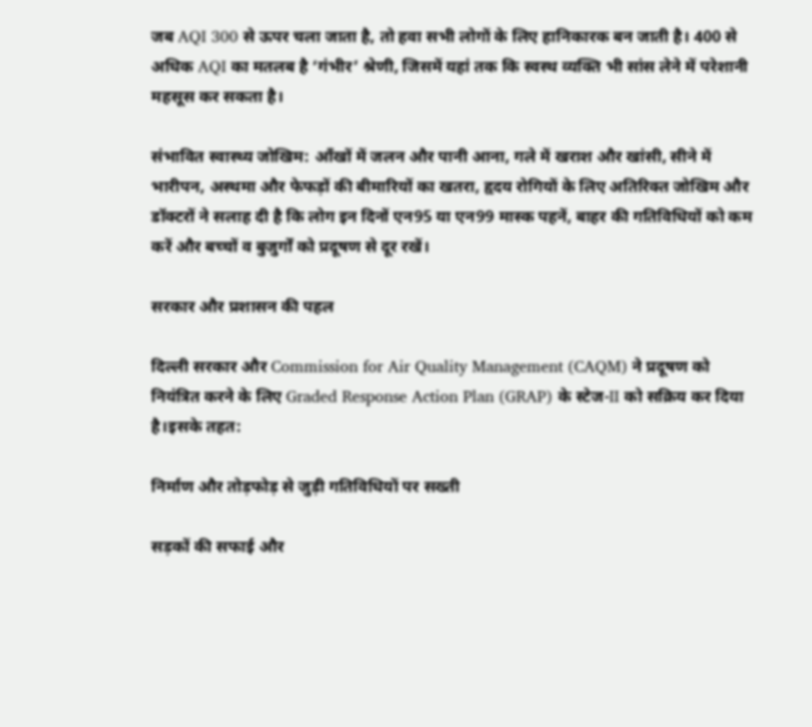जब AQI 300 से ऊपर चला जाता है, तो हवा सभी लोगों के लिए हानिकारक बन जाती है। 400 से अधिक AQI का मतलब है ‘गंभीर’ श्रेणी, जिसमें यहां तक कि स्वस्थ व्यक्ति भी सांस लेने में परेशानी महसूस कर सकता है।

संभावित स्वास्थ्य जोखिम: आँखों में जलन और पानी आना, गले में खराश और खांसी, सीने में भारीपन, अस्थमा और फेफड़ों की बीमारियों का खतरा, हृदय रोगियों के लिए अतिरिक्त जोखिम और डॉक्टरों ने सलाह दी है कि लोग इन दिनों एन95 या एन99 मास्क पहनें, बाहर की गतिविधियों को कम करें और बच्चों व बुजुर्गों को प्रदूषण से दूर रखें।

सरकार और प्रशासन की पहल

दिल्ली सरकार और Commission for Air Quality Management (CAQM) ने प्रदूषण को नियंत्रित करने के लिए Graded Response Action Plan (GRAP) के स्टेज-II को सक्रिय कर दिया है।इसके तहत:

निर्माण और तोड़फोड़ से जुड़ी गतिविधियों पर सख्ती

सड़कों की सफाई और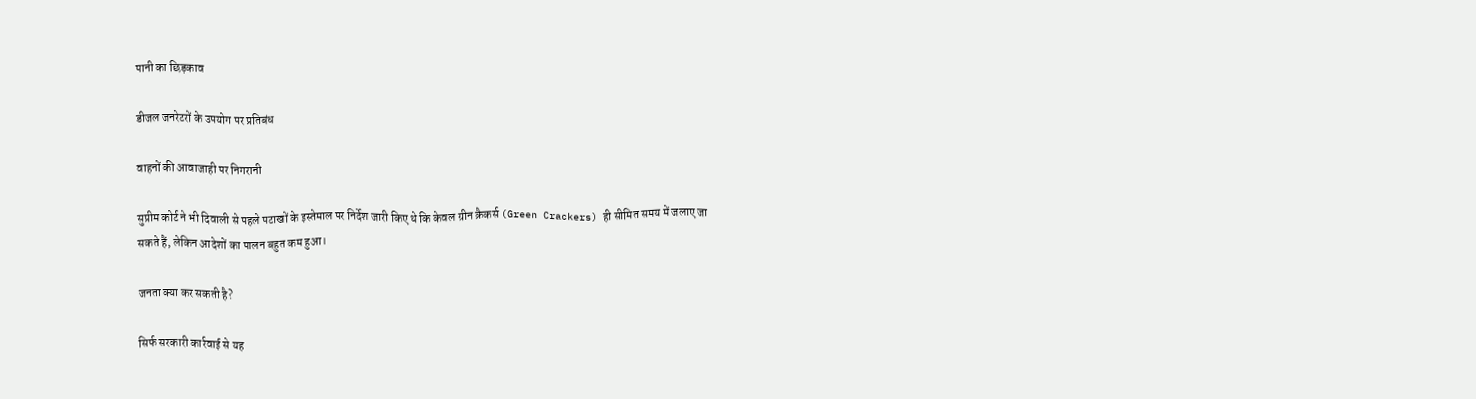पानी का छिड़काव

डीजल जनरेटरों के उपयोग पर प्रतिबंध

वाहनों की आवाजाही पर निगरानी

सुप्रीम कोर्ट ने भी दिवाली से पहले पटाखों के इस्तेमाल पर निर्देश जारी किए थे कि केवल ग्रीन क्रैकर्स (Green Crackers) ही सीमित समय में जलाए जा सकते हैं, लेकिन आदेशों का पालन बहुत कम हुआ।

जनता क्या कर सकती है?

सिर्फ सरकारी कार्रवाई से यह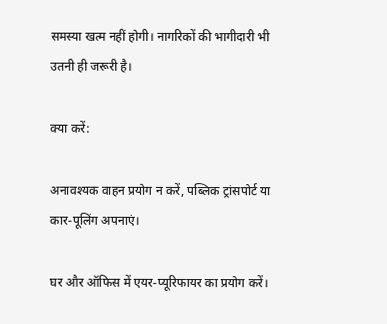समस्या खत्म नहीं होगी। नागरिकों की भागीदारी भी उतनी ही जरूरी है।

क्या करें:

अनावश्यक वाहन प्रयोग न करें, पब्लिक ट्रांसपोर्ट या कार-पूलिंग अपनाएं।

घर और ऑफिस में एयर-प्यूरिफायर का प्रयोग करें।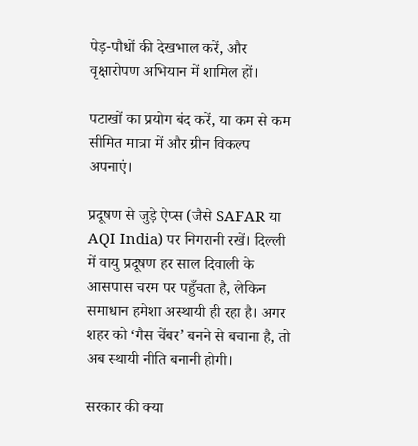पेड़-पौधों की देखभाल करें, और वृक्षारोपण अभियान में शामिल हों।

पटाखों का प्रयोग बंद करें, या कम से कम सीमित मात्रा में और ग्रीन विकल्प अपनाएं।

प्रदूषण से जुड़े ऐप्स (जैसे SAFAR या AQI India) पर निगरानी रखें। दिल्ली में वायु प्रदूषण हर साल दिवाली के आसपास चरम पर पहुँचता है, लेकिन समाधान हमेशा अस्थायी ही रहा है। अगर शहर को ‘गैस चेंबर’ बनने से बचाना है, तो अब स्थायी नीति बनानी होगी।

सरकार की क्या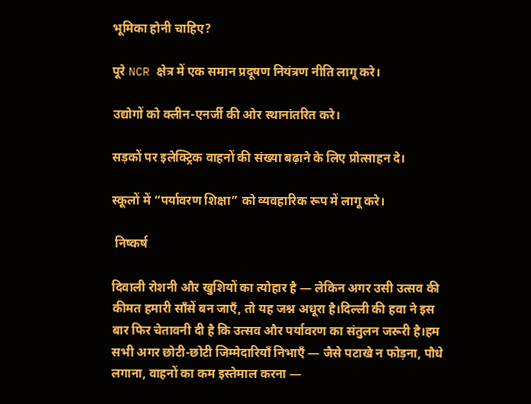भूमिका होनी चाहिए?

पूरे NCR क्षेत्र में एक समान प्रदूषण नियंत्रण नीति लागू करे।

उद्योगों को क्लीन-एनर्जी की ओर स्थानांतरित करे।

सड़कों पर इलेक्ट्रिक वाहनों की संख्या बढ़ाने के लिए प्रोत्साहन दे।

स्कूलों में “पर्यावरण शिक्षा” को व्यवहारिक रूप में लागू करे।

 निष्कर्ष

दिवाली रोशनी और खुशियों का त्योहार है — लेकिन अगर उसी उत्सव की कीमत हमारी साँसें बन जाएँ, तो यह जश्न अधूरा है।दिल्ली की हवा ने इस बार फिर चेतावनी दी है कि उत्सव और पर्यावरण का संतुलन जरूरी है।हम सभी अगर छोटी-छोटी जिम्मेदारियाँ निभाएँ — जैसे पटाखे न फोड़ना, पौधे लगाना, वाहनों का कम इस्तेमाल करना —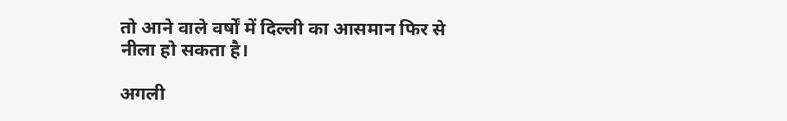तो आने वाले वर्षों में दिल्ली का आसमान फिर से नीला हो सकता है।

अगली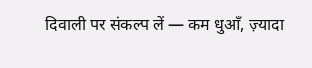दिवाली पर संकल्प लें — कम धुआँ, ज़्यादा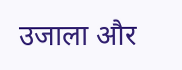उजाला और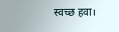स्वच्छ हवा।